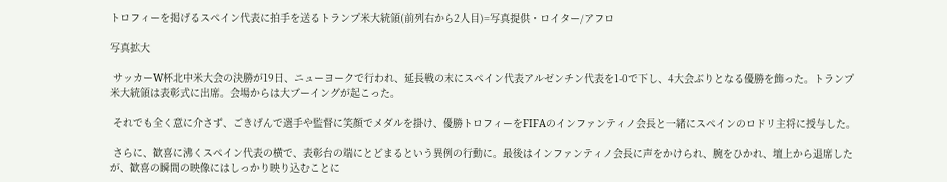トロフィーを掲げるスペイン代表に拍手を送るトランプ米大統領(前列右から2人目)=写真提供・ロイター/アフロ

写真拡大

 サッカーW杯北中米大会の決勝が19日、ニューヨークで行われ、延長戦の末にスペイン代表アルゼンチン代表を1-0で下し、4大会ぶりとなる優勝を飾った。トランプ米大統領は表彰式に出席。会場からは大ブーイングが起こった。

 それでも全く意に介さず、ごきげんで選手や監督に笑顔でメダルを掛け、優勝トロフィーをFIFAのインファンティノ会長と一緒にスペインのロドリ主将に授与した。

 さらに、歓喜に沸くスペイン代表の横で、表彰台の端にとどまるという異例の行動に。最後はインファンティノ会長に声をかけられ、腕をひかれ、壇上から退席したが、歓喜の瞬間の映像にはしっかり映り込むことに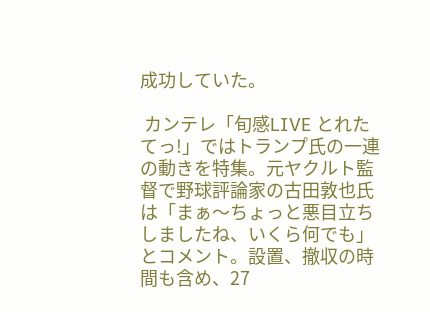成功していた。

 カンテレ「旬感LIVE とれたてっ!」ではトランプ氏の一連の動きを特集。元ヤクルト監督で野球評論家の古田敦也氏は「まぁ〜ちょっと悪目立ちしましたね、いくら何でも」とコメント。設置、撤収の時間も含め、27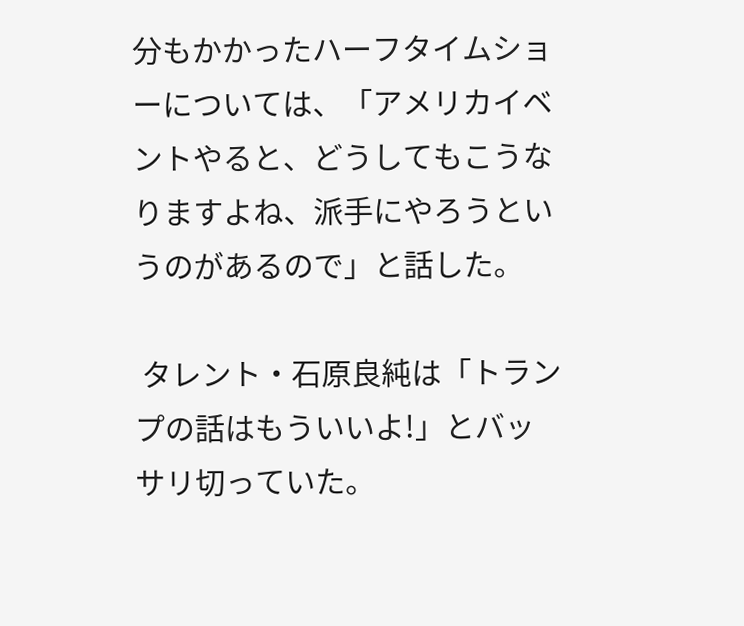分もかかったハーフタイムショーについては、「アメリカイベントやると、どうしてもこうなりますよね、派手にやろうというのがあるので」と話した。

 タレント・石原良純は「トランプの話はもういいよ!」とバッサリ切っていた。